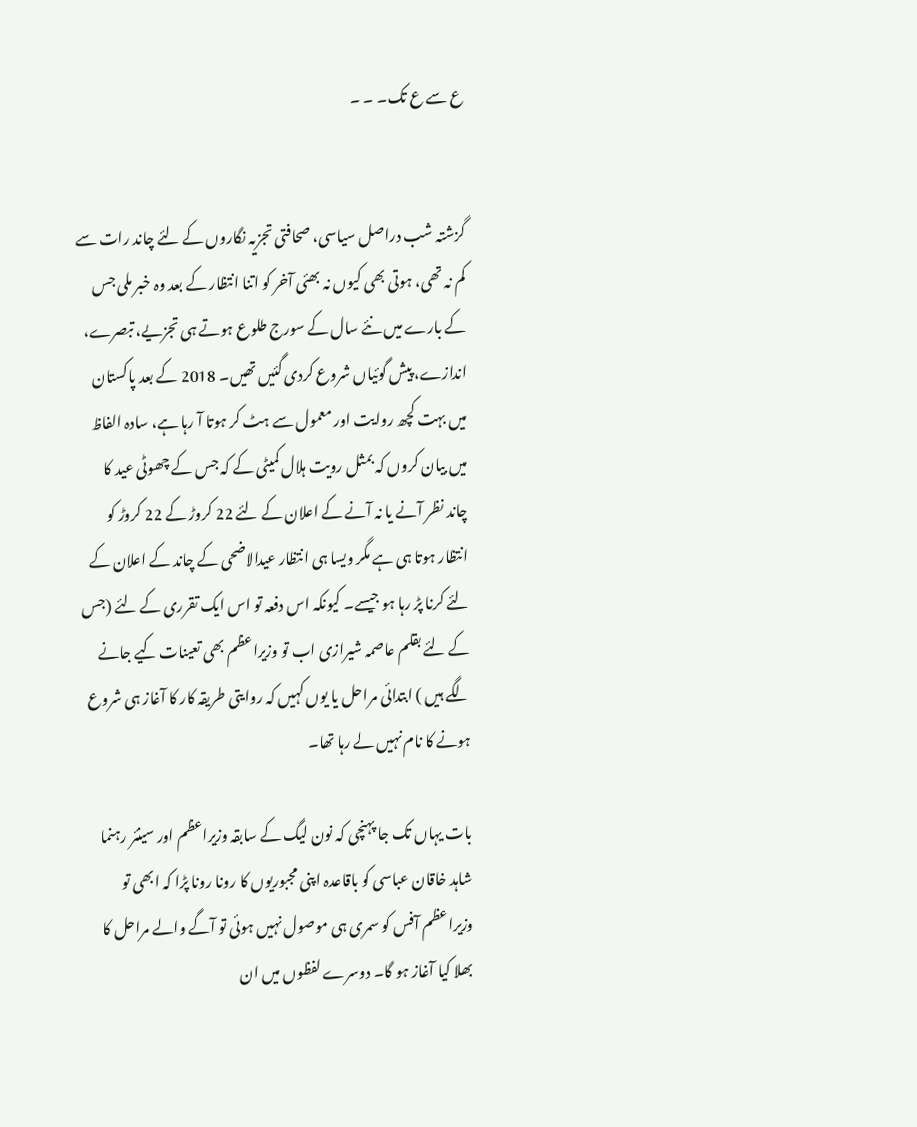ع سے ع تک۔ ۔ ۔


گزشتہ شب دراصل سیاسی، صحافتی تجزیہ نگاروں کے لئے چاند رات سے کم نہ تھی، ہوتی بھی کیوں نہ بھئی آخر کو اتنا انتظار کے بعد وہ خبر ملی جس کے بارے میں نئے سال کے سورج طلوع ہوتے ہی تجزیے، تبصرے، اندازے، پیش گوئیاں شروع کردی گئیں تھیں۔ 2018 کے بعد پاکستان میں بہت کچھ روایت اور معمول سے ہٹ کر ہوتا آ رہا ہے، سادہ الفاظ میں بیان کروں کہ بمثل رویت ہلال کمیٹی کے کہ جس کے چھوٹی عید کا چاند نظر آنے یا نہ آنے کے اعلان کے لئے 22 کروڑ کے 22 کروڑ کو انتظار ہوتا ہی ہے مگر ویسا ہی انتظار عیدالاضحی کے چاند کے اعلان کے لئے کرنا پڑ رہا ہو جیسے۔ کیونکہ اس دفعہ تو اس ایک تقرری کے لئے (جس کے لئے بقلم عاصمہ شیرازی اب تو وزیراعظم بھی تعینات کیے جانے لگے ہیں ) ابتدائی مراحل یا یوں کہیں کہ روایتی طریقہ کار کا آغاز ہی شروع ہونے کا نام نہیں لے رہا تھا۔

بات یہاں تک جا پہنچی کہ نون لیگ کے سابقہ وزیراعظم اور سینئر رہنما شاہد خاقان عباسی کو باقاعدہ اپنی مجبوریوں کا رونا رونا پڑا کہ ابھی تو وزیراعظم آفس کو سمری ہی موصول نہیں ہوئی تو آگے والے مراحل کا بھلا کیا آغاز ہو گا۔ دوسرے لفظوں میں ان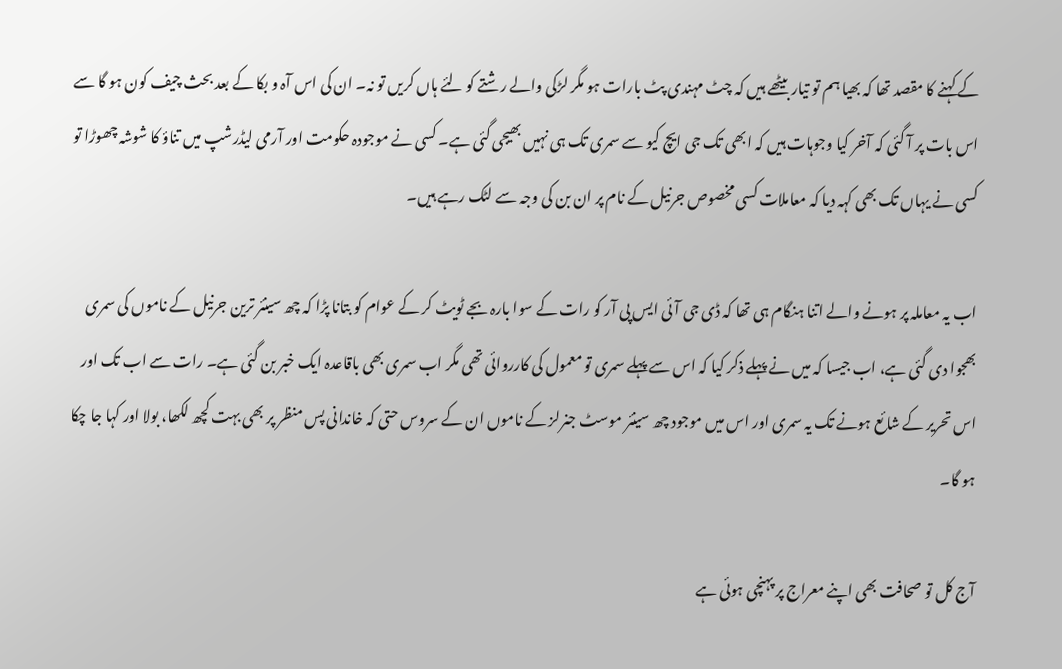کے کہنے کا مقصد تھا کہ بھیا ہم تو تیار بیٹھے ہیں کہ چٹ مہندی پٹ بارات ہو مگر لڑکی والے رشتے کو لئے ہاں کریں تو نہ۔ ان کی اس آہ و بکا کے بعد بحث چیف کون ہو گا سے اس بات پر آ گئی کہ آخر کیا وجوہات ہیں کہ ابھی تک جی ایچ کیو سے سمری تک ہی نہیں بھیجی گئی ہے۔ کسی نے موجودہ حکومت اور آرمی لیڈرشپ میں تناؤ کا شوشہ چھوڑا تو کسی نے یہاں تک بھی کہہ دیا کہ معاملات کسی مخصوص جرنیل کے نام پر ان بن کی وجہ سے لٹک رہے ہیں۔

اب یہ معاملہ پر ہونے والے اتنا ہنگام ہی تھا کہ ڈی جی آئی ایس پی آر کو رات کے سوا بارہ بجے ٹویٹ کر کے عوام کو بتانا پڑا کہ چھ سینئر ترین جرنیل کے ناموں کی سمری بھجوا دی گئی ہے، اب جیسا کہ میں نے پہلے ذکر کیا کہ اس سے پہلے سمری تو معمول کی کارروائی تھی مگر اب سمری بھی باقاعدہ ایک خبر بن گئی ہے۔ رات سے اب تک اور اس تحریر کے شائع ہونے تک یہ سمری اور اس میں موجود چھ سینئر موسٹ جنرلز کے ناموں ان کے سروس حتی کہ خاندانی پس منظر پر بھی بہت کچھ لکھا، بولا اور کہا جا چکا ہو گا۔

آج کل تو صحافت بھی اپنے معراج پر پہنچی ہوئی ہے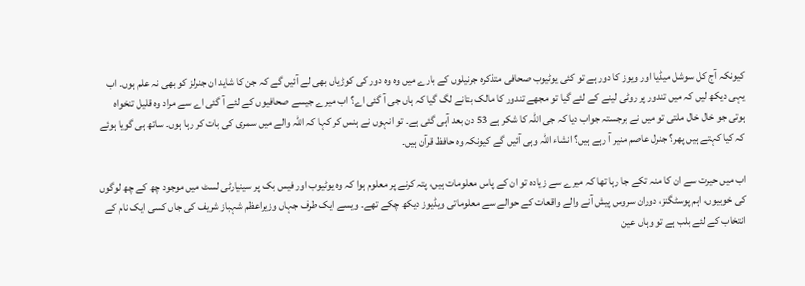کیونکہ آج کل سوشل میڈیا اور ویوز کا دور ہے تو کئی یوٹیوب صحافی متذکرہ جرنیلوں کے بارے میں وہ وہ دور کی کوڑیاں بھی لے آئیں گے کہ جن کا شاید ان جنرلز کو بھی نہ علم ہوں۔ اب یہی دیکھ لیں کہ میں تندور پر روٹی لینے کے لئے گیا تو مجھے تندور کا مالک بتانے لگ گیا کہ ہاں جی آ گئی اے؟ اب میرے جیسے صحافیوں کے لئے آ گئی اے سے مراد وہ قلیل تنخواہ ہوتی جو خال خال ملتی تو میں نے برجستہ جواب دیا کہ جی اللہ کا شکر ہے 53 دن بعد آہی گئی ہے۔ تو انہوں نے ہنس کر کہا کہ اللہ والے میں سمری کی بات کر رہا ہوں۔ ساتھ ہی گویا ہوئے کہ کیا کہتے ہیں پھر؟ جنرل عاصم منیر آ رہے ہیں؟ انشاء اللہ وہی آئیں گے کیونکہ وہ حافظ قرآن ہیں۔

اب میں حیرت سے ان کا منہ تکے جا رہا تھا کہ میرے سے زیادہ تو ان کے پاس معلومات ہیں، پتہ کرنے پر معلوم ہوا کہ وہ یوٹیوب اور فیس بک پر سینیارٹی لسٹ میں موجود چھ کے چھ لوگوں کی خوبیوں، اہم پوسٹگنز، دوران سروس پیش آنے والے واقعات کے حوالے سے معلوماتی ویڈیوز دیکھ چکے تھے۔ ویسے ایک طرف جہاں وزیراعظم شہباز شریف کی جاں کسی ایک نام کے انتخاب کے لئے بلب ہے تو وہاں عین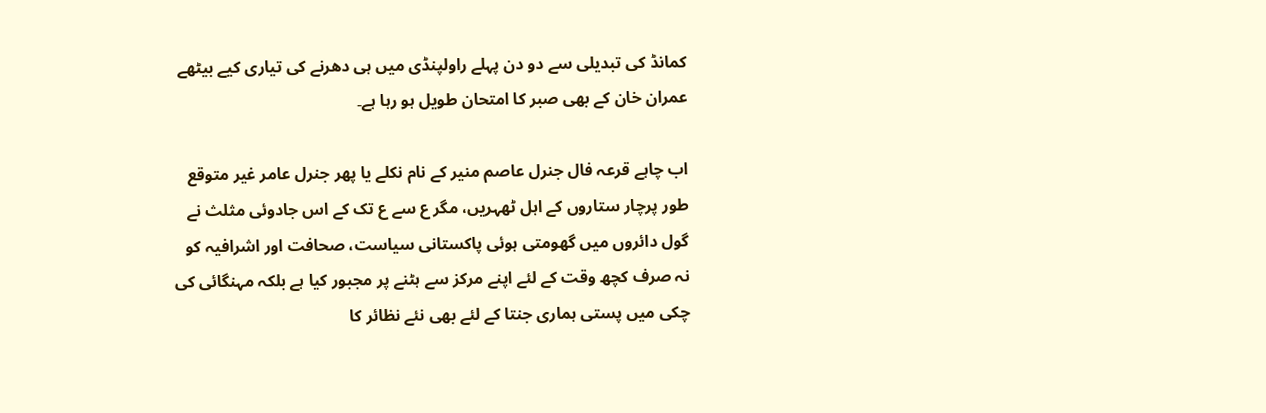کمانڈ کی تبدیلی سے دو دن پہلے راولپنڈی میں ہی دھرنے کی تیاری کیے بیٹھے عمران خان کے بھی صبر کا امتحان طویل ہو رہا ہے۔

اب چاہے قرعہ فال جنرل عاصم منیر کے نام نکلے یا پھر جنرل عامر غیر متوقع طور پرچار ستاروں کے اہل ٹھہریں، مگر ع سے ع تک کے اس جادوئی مثلث نے گول دائروں میں گھومتی ہوئی پاکستانی سیاست، صحافت اور اشرافیہ کو نہ صرف کچھ وقت کے لئے اپنے مرکز سے ہٹنے پر مجبور کیا ہے بلکہ مہنگائی کی چکی میں پستی ہماری جنتا کے لئے بھی نئے نظائر کا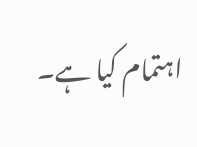اہتمام کیا ہے۔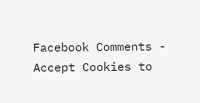Facebook Comments - Accept Cookies to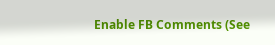Enable FB Comments (See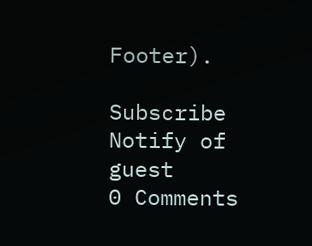Footer).

Subscribe
Notify of
guest
0 Comments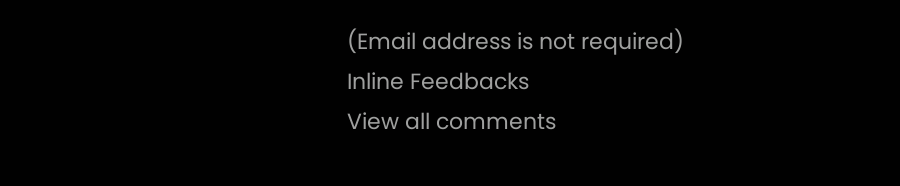(Email address is not required)
Inline Feedbacks
View all comments